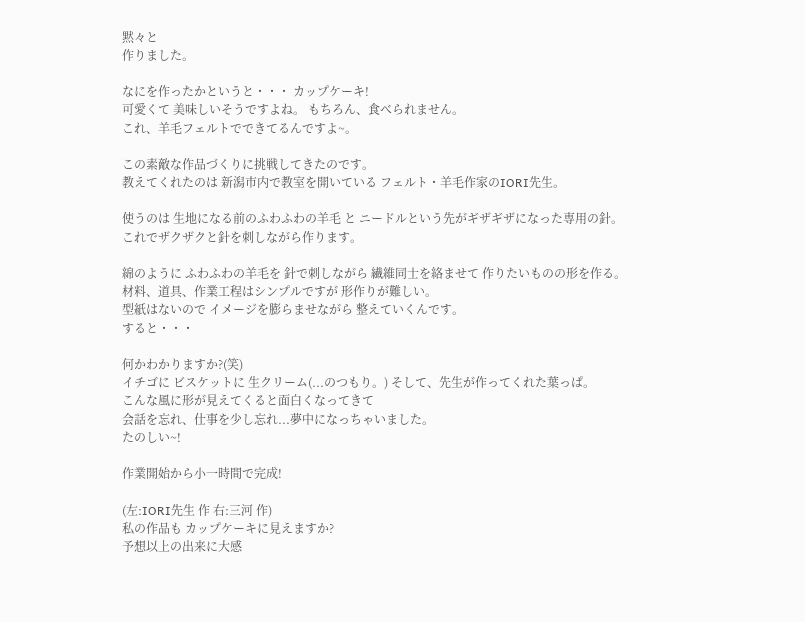黙々と
作りました。

なにを作ったかというと・・・ カップケーキ!
可愛くて 美味しいそうですよね。 もちろん、食べられません。
これ、羊毛フェルトでできてるんですよ~。

この素敵な作品づくりに挑戦してきたのです。
教えてくれたのは 新潟市内で教室を開いている フェルト・羊毛作家のIORI先生。

使うのは 生地になる前のふわふわの羊毛 と ニードルという先がギザギザになった専用の針。
これでザクザクと針を刺しながら作ります。

綿のように ふわふわの羊毛を 針で刺しながら 繊維同士を絡ませて 作りたいものの形を作る。
材料、道具、作業工程はシンプルですが 形作りが難しい。
型紙はないので イメージを膨らませながら 整えていくんです。
すると・・・

何かわかりますか?(笑)
イチゴに ビスケットに 生クリーム(...のつもり。) そして、先生が作ってくれた葉っぱ。
こんな風に形が見えてくると面白くなってきて
会話を忘れ、仕事を少し忘れ...夢中になっちゃいました。
たのしい~!

作業開始から小一時間で完成!

(左:IORI先生 作 右:三河 作)
私の作品も カップケーキに見えますか?
予想以上の出来に大感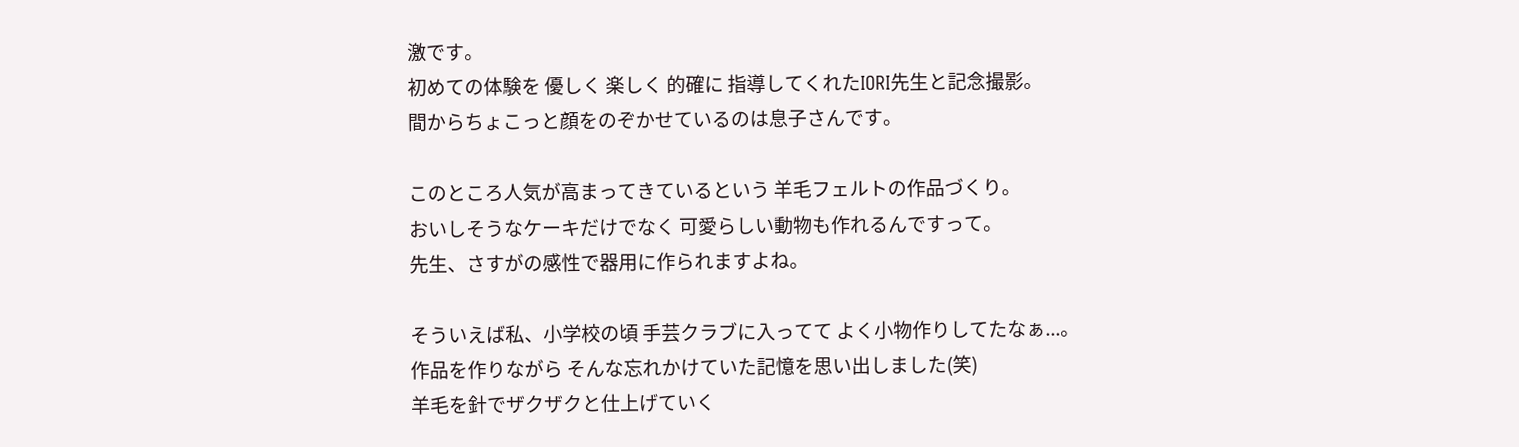激です。
初めての体験を 優しく 楽しく 的確に 指導してくれたIORI先生と記念撮影。
間からちょこっと顔をのぞかせているのは息子さんです。

このところ人気が高まってきているという 羊毛フェルトの作品づくり。
おいしそうなケーキだけでなく 可愛らしい動物も作れるんですって。
先生、さすがの感性で器用に作られますよね。

そういえば私、小学校の頃 手芸クラブに入ってて よく小物作りしてたなぁ...。
作品を作りながら そんな忘れかけていた記憶を思い出しました(笑)
羊毛を針でザクザクと仕上げていく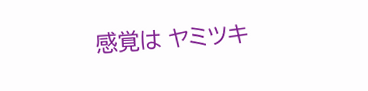感覚は ヤミツキ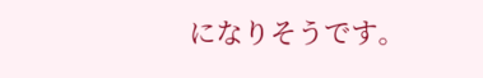になりそうです。